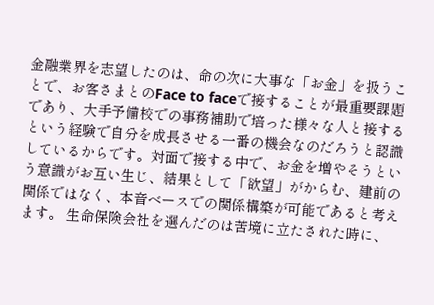金融業界を志望したのは、命の次に大事な「お金」を扱うことで、お客さまとのFace to faceで接することが最重要課題であり、大手予備校での事務補助で培った様々な人と接するという経験で自分を成長させる一番の機会なのだろうと認識しているからです。対面で接する中で、お金を増やそうという意識がお互い生じ、結果として「欲望」がからむ、建前の関係ではなく、本音ベースでの関係構築が可能であると考えます。 生命保険会社を選んだのは苦境に立たされた時に、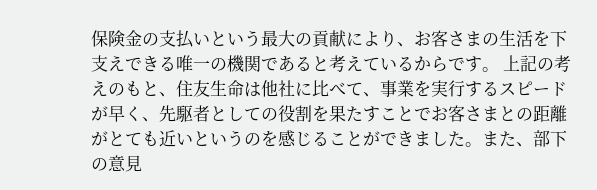保険金の支払いという最大の貢献により、お客さまの生活を下支えできる唯一の機関であると考えているからです。 上記の考えのもと、住友生命は他社に比べて、事業を実行するスピードが早く、先駆者としての役割を果たすことでお客さまとの距離がとても近いというのを感じることができました。また、部下の意見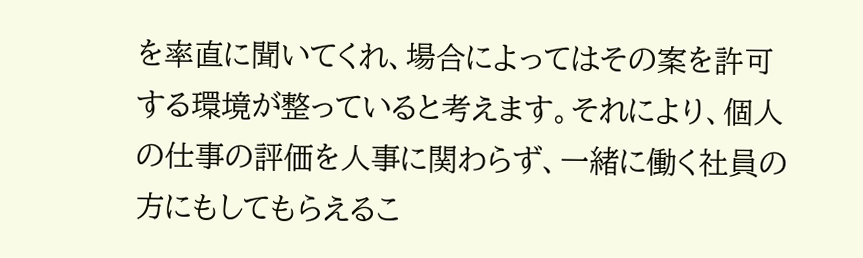を率直に聞いてくれ、場合によってはその案を許可する環境が整っていると考えます。それにより、個人の仕事の評価を人事に関わらず、一緒に働く社員の方にもしてもらえるこ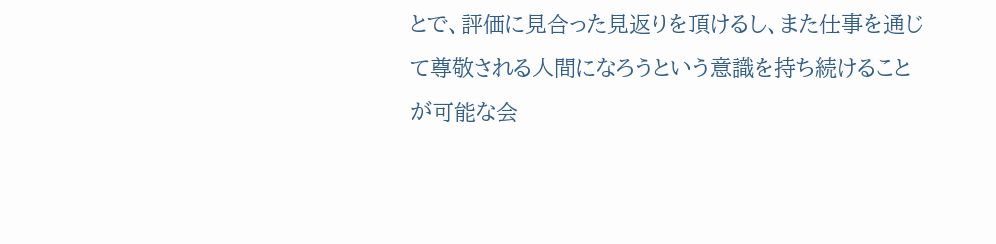とで、評価に見合った見返りを頂けるし、また仕事を通じて尊敬される人間になろうという意識を持ち続けることが可能な会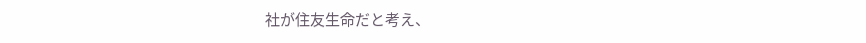社が住友生命だと考え、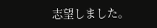志望しました。